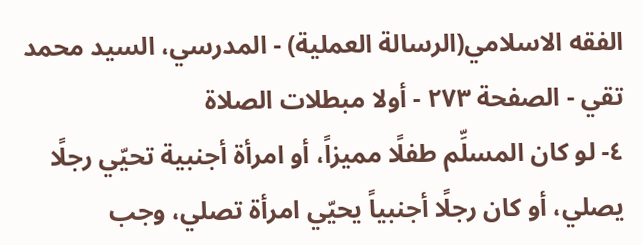الفقه الاسلامي(الرسالة العملية) - المدرسي، السيد محمد تقي - الصفحة ٢٧٣ - أولا مبطلات الصلاة
٤- لو كان المسلِّم طفلًا مميزاً، أو امرأة أجنبية تحيّي رجلًا يصلي، أو كان رجلًا أجنبياً يحيّي امرأة تصلي، وجب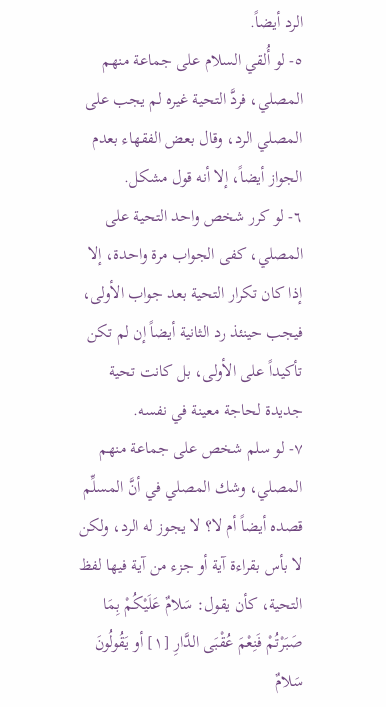الرد أيضاً.
٥- لو أُلقي السلام على جماعة منهم المصلي، فردَّ التحية غيره لم يجب على المصلي الرد، وقال بعض الفقهاء بعدم الجواز أيضاً، إلا أنه قول مشكل.
٦- لو كرر شخص واحد التحية على المصلي، كفى الجواب مرة واحدة، إلا إذا كان تكرار التحية بعد جواب الأولى، فيجب حينئذ رد الثانية أيضاً إن لم تكن تأكيداً على الأولى، بل كانت تحية جديدة لحاجة معينة في نفسه.
٧- لو سلم شخص على جماعة منهم المصلي، وشك المصلي في أنَّ المسلِّم قصده أيضاً أم لا؟ لا يجوز له الرد، ولكن لا بأس بقراءة آية أو جزء من آية فيها لفظ التحية، كأن يقول: سَلامٌ عَلَيْكُمْ بِمَا صَبَرْتُمْ فَنِعْمَ عُقْبَى الدَّارِ [١] أو يَقُولُونَ سَلامٌ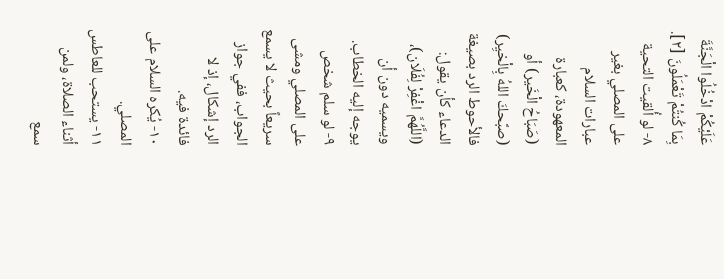عَلَيْكُمْ ادْخُلُوا الْجَنَّةَ بِمَا كُنتُمْ تَعْمَلُونَ [٢].
٨- لو أُلقيت التحية على المصلي بغير عبارات السلام المعهودة، كعبارة (صَبَاحُ الْخَير) أو (صبَّحكَ اللهُ بِالْخيِر) فالأحوط الرد بصيغة الدعاء كأن يقول: (اللَّهُمَّ اغْفِرْ لِفُلَان)، ويسميه دون أن يوجه إليه الخطاب.
٩- لو سلم شخص على المصلي ومشى سريعاً بحيث لا يسمع الجواب، ففي جواز الرد إشكال، إذ لا فائدة فيه.
١٠- يُكره السلام على المصلي.
١١- يستحب للعاطس أثناء الصلاة، ولمن سمع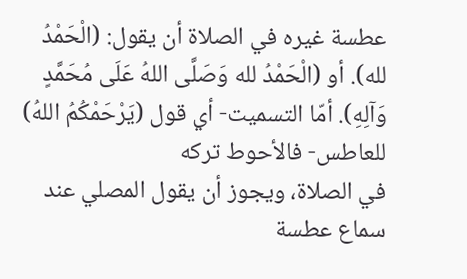عطسة غيره في الصلاة أن يقول: (الْحَمْدُ لله). أو (الْحَمْدُ لله وَصَلَّى اللهُ عَلَى مُحَمَّدٍ وَآلِهِ). أمّا التسميت- أي قول (يَرْحَمْكُمُ اللهُ) للعاطس- فالأحوط تركه
في الصلاة، ويجوز أن يقول المصلي عند سماع عطسة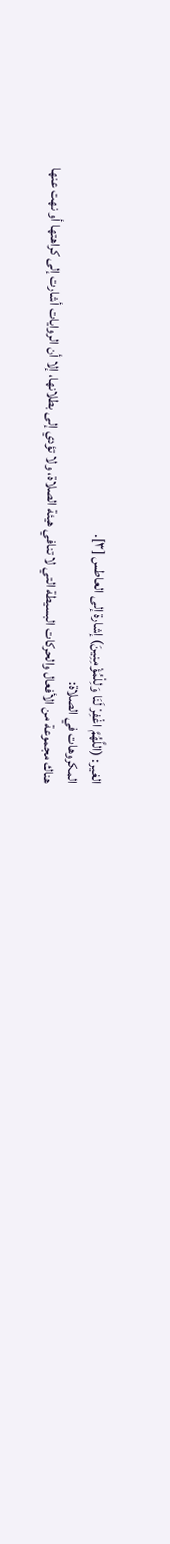الغير: (اللَّهُمَّ اغْفِرْ لَنَا وَلِلْمُؤْمِنِينَ) إشارة إلى العاطس [٣].
المكروهات في الصلاة:
هناك مجموعة من الأفعال والحركات البسيطة التي لا تنافي هيئة الصلاة، ولا تؤدي إلى بطلانها، إلا أن الروايات أشارت إلى كراهتها أو نهت عنها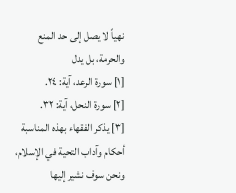نهياً لا يصل إلى حد المنع والحرمة، بل يدل
[١] سورة الرعد، آية: ٢٤.
[٢] سورة النحل، آية: ٣٢.
[٣] يذكر الفقهاء بهذه المناسبة أحكام وآداب التحية في الإسلام، ونحن سوف نشير إليها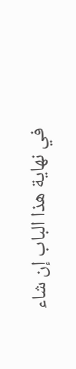في نهاية هذا الباب إن شاء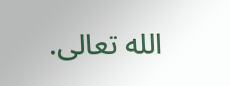الله تعالى.